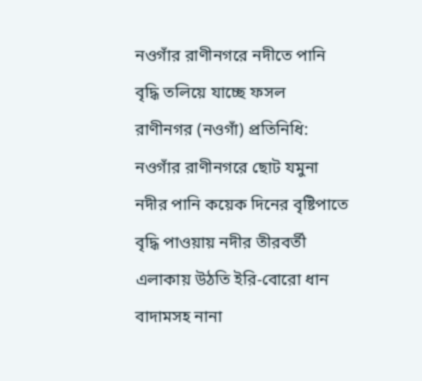নওগাঁর রাণীনগরে নদীতে পানি বৃদ্ধি তলিয়ে যাচ্ছে ফসল
রাণীনগর (নওগাঁ) প্রতিনিধি: নওগাঁর রাণীনগরে ছোট যমুনা নদীর পানি কয়েক দিনের বৃষ্টিপাতে বৃদ্ধি পাওয়ায় নদীর তীরবর্তী এলাকায় উঠতি ইরি-বোরো ধান বাদামসহ নানা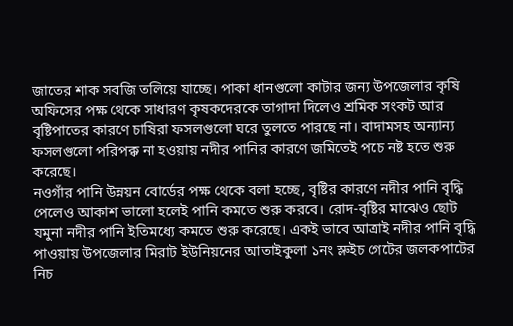জাতের শাক সবজি তলিয়ে যাচ্ছে। পাকা ধানগুলো কাটার জন্য উপজেলার কৃষি অফিসের পক্ষ থেকে সাধারণ কৃষকদেরকে তাগাদা দিলেও শ্রমিক সংকট আর বৃষ্টিপাতের কারণে চাষিরা ফসলগুলো ঘরে তুলতে পারছে না। বাদামসহ অন্যান্য ফসলগুলো পরিপক্ক না হওয়ায় নদীর পানির কারণে জমিতেই পচে নষ্ট হতে শুরু করেছে।
নওগাঁর পানি উন্নয়ন বোর্ডের পক্ষ থেকে বলা হচ্ছে, বৃষ্টির কারণে নদীর পানি বৃদ্ধি পেলেও আকাশ ভালো হলেই পানি কমতে শুরু করবে। রোদ-বৃষ্টির মাঝেও ছোট যমুনা নদীর পানি ইতিমধ্যে কমতে শুরু করেছে। একই ভাবে আত্রাই নদীর পানি বৃদ্ধি পাওয়ায় উপজেলার মিরাট ইউনিয়নের আতাইকুলা ১নং স্লুইচ গেটের জলকপাটের নিচ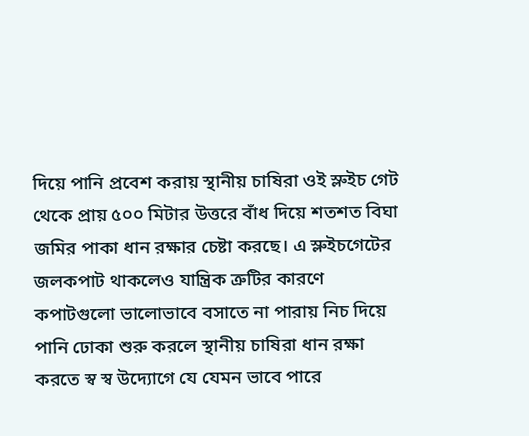দিয়ে পানি প্রবেশ করায় স্থানীয় চাষিরা ওই স্লুইচ গেট থেকে প্রায় ৫০০ মিটার উত্তরে বাঁধ দিয়ে শতশত বিঘা জমির পাকা ধান রক্ষার চেষ্টা করছে। এ স্লুইচগেটের জলকপাট থাকলেও যান্ত্রিক ত্রুটির কারণে কপাটগুলো ভালোভাবে বসাতে না পারায় নিচ দিয়ে পানি ঢোকা শুরু করলে স্থানীয় চাষিরা ধান রক্ষা করতে স্ব স্ব উদ্যোগে যে যেমন ভাবে পারে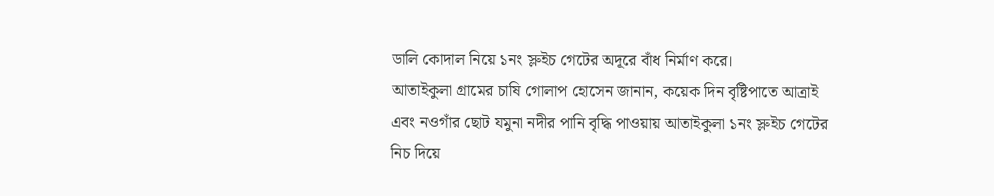ডালি কোদাল নিয়ে ১নং স্লুইচ গেটের অদূরে বাঁধ নির্মাণ করে।
আতাইকুলা গ্রামের চাষি গোলাপ হোসেন জানান, কয়েক দিন বৃষ্টিপাতে আত্রাই এবং নওগাঁর ছোট যমুনা নদীর পানি বৃদ্ধি পাওয়ায় আতাইকুলা ১নং স্লুইচ গেটের নিচ দিয়ে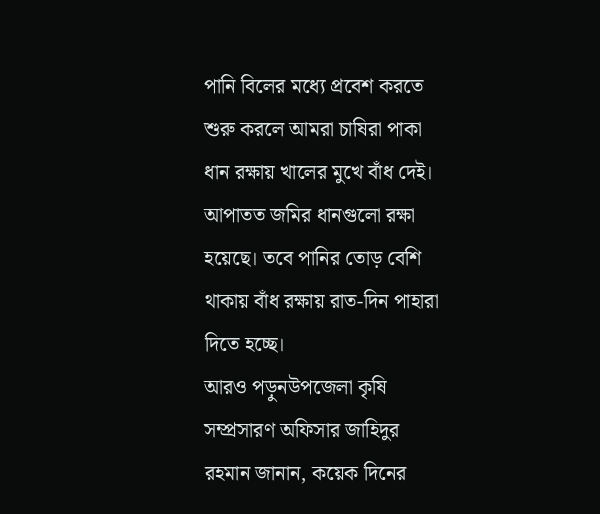পানি বিলের মধ্যে প্রবেশ করতে শুরু করলে আমরা চাষিরা পাকা ধান রক্ষায় খালের মুখে বাঁধ দেই। আপাতত জমির ধানগুলো রক্ষা হয়েছে। তবে পানির তোড় বেশি থাকায় বাঁধ রক্ষায় রাত-দিন পাহারা দিতে হচ্ছে।
আরও পড়ুনউপজেলা কৃষি সম্প্রসারণ অফিসার জাহিদুর রহমান জানান, কয়েক দিনের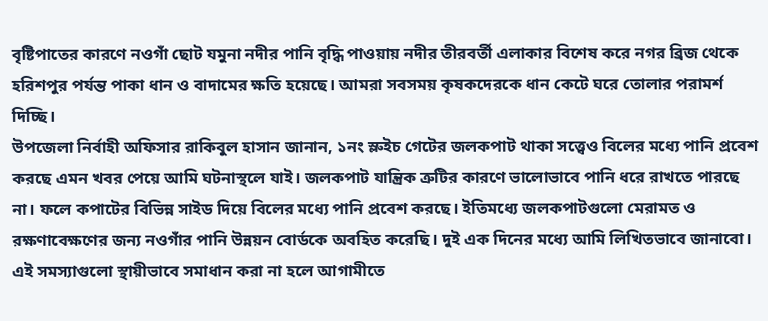বৃষ্টিপাতের কারণে নওগাঁ ছোট যমুনা নদীর পানি বৃদ্ধি পাওয়ায় নদীর তীরবর্তী এলাকার বিশেষ করে নগর ব্রিজ থেকে হরিশপুর পর্যন্ত পাকা ধান ও বাদামের ক্ষতি হয়েছে। আমরা সবসময় কৃষকদেরকে ধান কেটে ঘরে তোলার পরামর্শ দিচ্ছি।
উপজেলা নির্বাহী অফিসার রাকিবুল হাসান জানান, ১নং স্লুইচ গেটের জলকপাট থাকা সত্ত্বেও বিলের মধ্যে পানি প্রবেশ করছে এমন খবর পেয়ে আমি ঘটনাস্থলে যাই। জলকপাট যান্ত্রিক ত্রুটির কারণে ভালোভাবে পানি ধরে রাখতে পারছে না। ফলে কপাটের বিভিন্ন সাইড দিয়ে বিলের মধ্যে পানি প্রবেশ করছে। ইতিমধ্যে জলকপাটগুলো মেরামত ও রক্ষণাবেক্ষণের জন্য নওগাঁর পানি উন্নয়ন বোর্ডকে অবহিত করেছি। দুই এক দিনের মধ্যে আমি লিখিতভাবে জানাবো। এই সমস্যাগুলো স্থায়ীভাবে সমাধান করা না হলে আগামীতে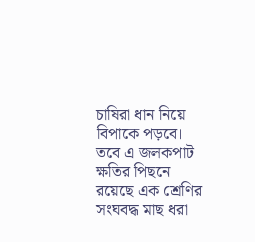চাষিরা ধান নিয়ে বিপাকে পড়বে। তবে এ জলকপাট ক্ষতির পিছনে রয়েছে এক শ্রেণির সংঘবদ্ধ মাছ ধরা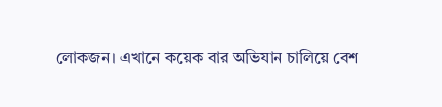লোকজন। এখানে কয়েক বার অভিযান চালিয়ে বেশ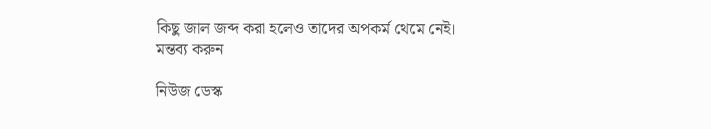কিছু জাল জব্দ করা হলেও তাদের অপকর্ম থেমে নেই।
মন্তব্য করুন

নিউজ ডেস্ক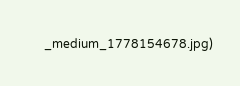_medium_1778154678.jpg)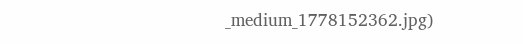_medium_1778152362.jpg)